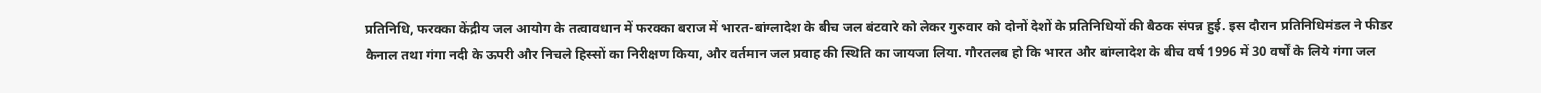प्रतिनिधि, फरक्का केंद्रीय जल आयोग के तत्वावधान में फरक्का बराज में भारत-बांग्लादेश के बीच जल बंटवारे को लेकर गुरुवार को दोनों देशों के प्रतिनिधियों की बैठक संपन्न हुई. इस दौरान प्रतिनिधिमंडल ने फीडर कैनाल तथा गंगा नदी के ऊपरी और निचले हिस्सों का निरीक्षण किया, और वर्तमान जल प्रवाह की स्थिति का जायजा लिया. गौरतलब हो कि भारत और बांग्लादेश के बीच वर्ष 1996 में 30 वर्षों के लिये गंगा जल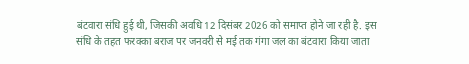बंटवारा संधि हुई थी, जिसकी अवधि 12 दिसंबर 2026 को समाप्त होने जा रही है. इस संधि के तहत फरक्का बराज पर जनवरी से मई तक गंगा जल का बंटवारा किया जाता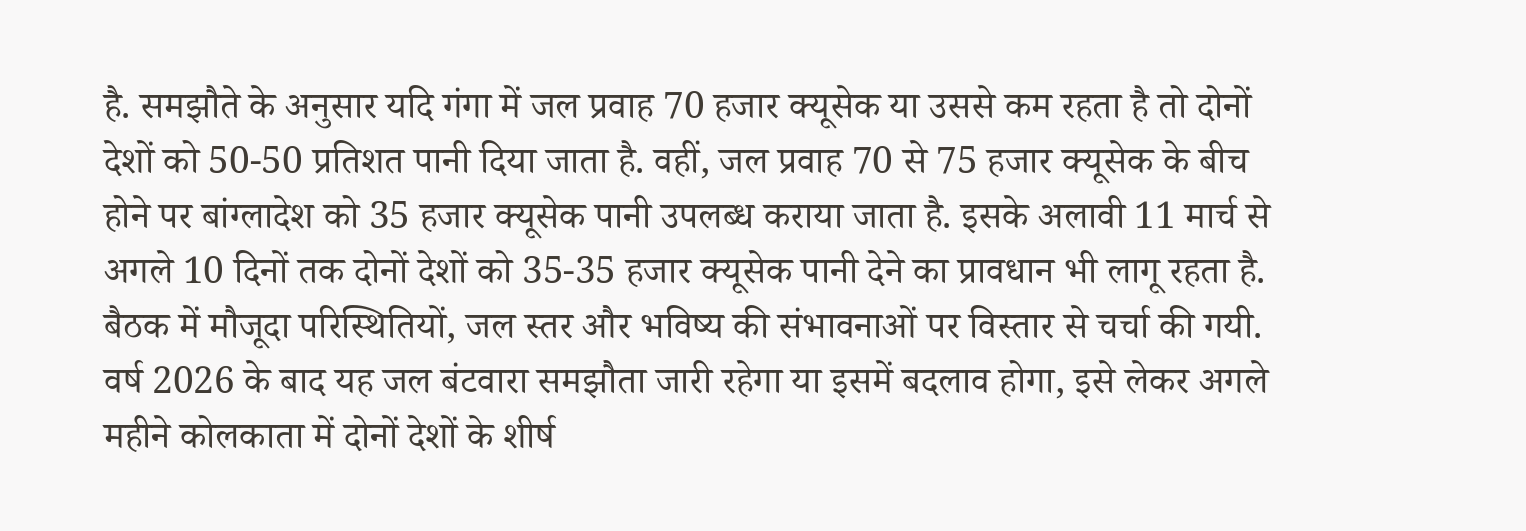है. समझौते के अनुसार यदि गंगा में जल प्रवाह 70 हजार क्यूसेक या उससे कम रहता है तो दोनों देशों को 50-50 प्रतिशत पानी दिया जाता है. वहीं, जल प्रवाह 70 से 75 हजार क्यूसेक के बीच होने पर बांग्लादेश को 35 हजार क्यूसेक पानी उपलब्ध कराया जाता है. इसके अलावी 11 मार्च से अगले 10 दिनों तक दोनों देशों को 35-35 हजार क्यूसेक पानी देने का प्रावधान भी लागू रहता है. बैठक में मौजूदा परिस्थितियों, जल स्तर और भविष्य की संभावनाओं पर विस्तार से चर्चा की गयी. वर्ष 2026 के बाद यह जल बंटवारा समझौता जारी रहेगा या इसमें बदलाव होगा, इसे लेकर अगले महीने कोलकाता में दोनों देशों के शीर्ष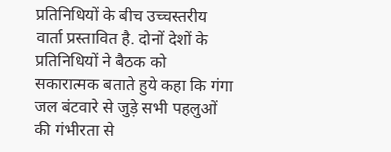प्रतिनिधियों के बीच उच्चस्तरीय वार्ता प्रस्तावित है. दोनों देशों के प्रतिनिधियों ने बैठक को सकारात्मक बताते हुये कहा कि गंगा जल बंटवारे से जुड़े सभी पहलुओं की गंभीरता से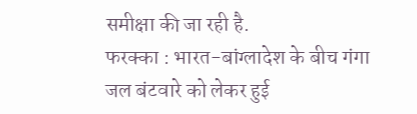समीक्षा की जा रही है.
फरक्का : भारत-बांग्लादेश के बीच गंगा जल बंटवारे को लेकर हुई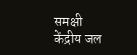समक्षी
केंद्रीय जल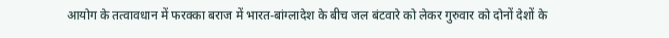आयोग के तत्वावधान में फरक्का बराज में भारत-बांग्लादेश के बीच जल बंटवारे को लेकर गुरुवार को दोनों देशों के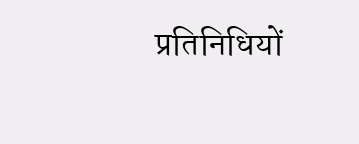प्रतिनिधियों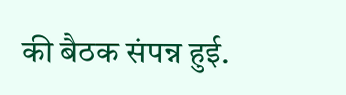की बैठक संपन्न हुई.